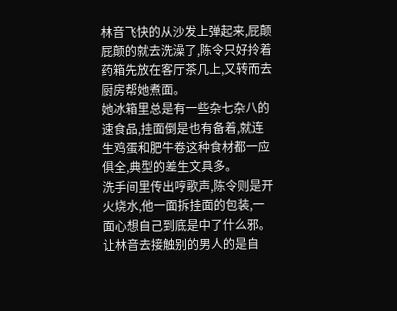林音飞快的从沙发上弹起来,屁颠屁颠的就去洗澡了,陈令只好拎着药箱先放在客厅茶几上,又转而去厨房帮她煮面。
她冰箱里总是有一些杂七杂八的速食品,挂面倒是也有备着,就连生鸡蛋和肥牛卷这种食材都一应俱全,典型的差生文具多。
洗手间里传出哼歌声,陈令则是开火烧水,他一面拆挂面的包装,一面心想自己到底是中了什么邪。
让林音去接触别的男人的是自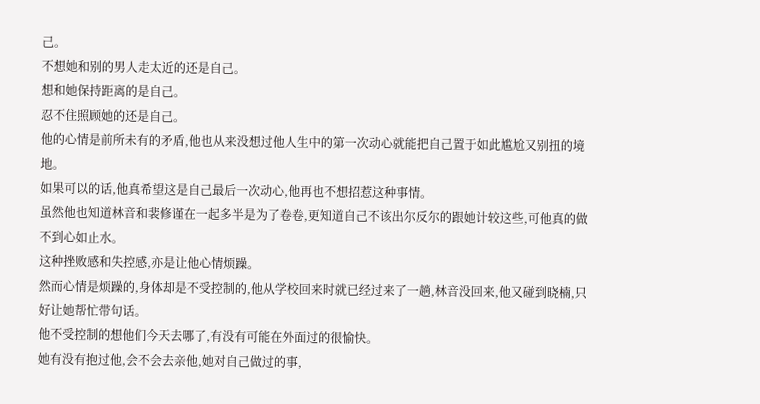己。
不想她和别的男人走太近的还是自己。
想和她保持距离的是自己。
忍不住照顾她的还是自己。
他的心情是前所未有的矛盾,他也从来没想过他人生中的第一次动心就能把自己置于如此尴尬又别扭的境地。
如果可以的话,他真希望这是自己最后一次动心,他再也不想招惹这种事情。
虽然他也知道林音和裴修谨在一起多半是为了卷卷,更知道自己不该出尔反尔的跟她计较这些,可他真的做不到心如止水。
这种挫败感和失控感,亦是让他心情烦躁。
然而心情是烦躁的,身体却是不受控制的,他从学校回来时就已经过来了一趟,林音没回来,他又碰到晓楠,只好让她帮忙带句话。
他不受控制的想他们今天去哪了,有没有可能在外面过的很愉快。
她有没有抱过他,会不会去亲他,她对自己做过的事,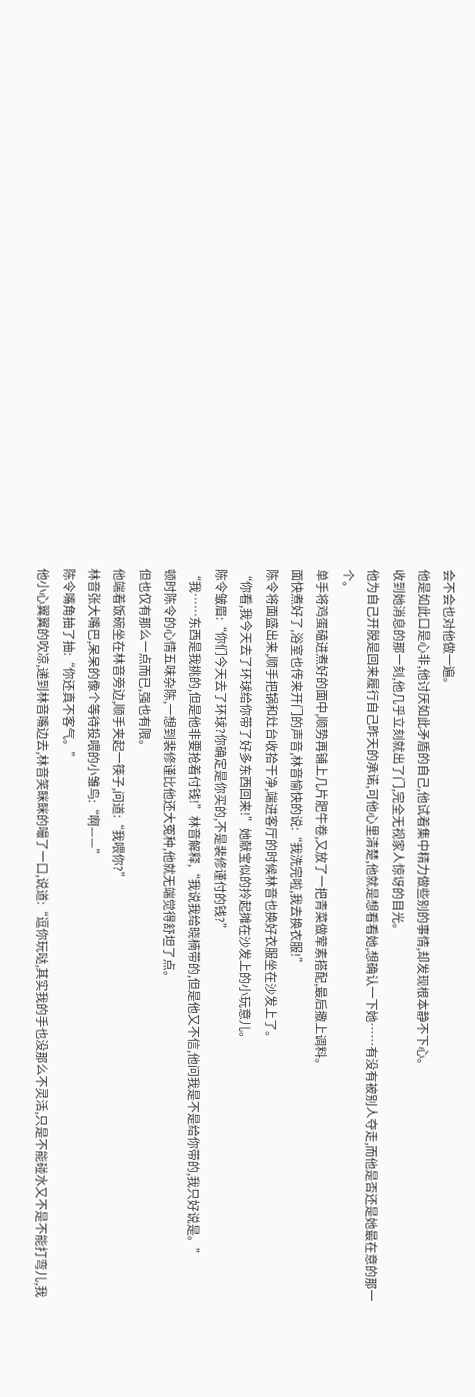会不会也对他做一遍。
他是如此口是心非,他讨厌如此矛盾的自己,他试着集中精力做些别的事情,却发现根本静不下心。
收到她消息的那一刻,他几乎立刻就出了门,完全无视家人惊讶的目光。
他为自己开脱是回来履行自己昨天的承诺,可他心里清楚,他就是想看看她,想确认一下她……有没有被别人夺走,而他是否还是她最在意的那一个。
单手将鸡蛋磕进煮好的面中,顺势再铺上几片肥牛卷,又放了一把青菜做荤素搭配,最后撒上调料。
面快煮好了,浴室也传来开门的声音,林音愉快的说:“我洗完啦,我去换衣服!”
陈令将面盛出来,顺手把锅和灶台收拾干净,端进客厅的时候林音也换好衣服坐在沙发上了。
“你看,我今天去了环球给你带了好多东西回来!”她献宝似的拎起摊在沙发上的小玩意儿。
陈令皱眉:“你们今天去了环球?你确定是你买的,不是裴修谨付的钱?”
“我……东西是我挑的,但是他非要抢着付钱!”林音解释,“我说我给晓楠带的,但是他又不信,他问我是不是给你带的,我只好说是。”
顿时陈令的心情五味杂陈,一想到裴修谨比他还大冤种,他就无端觉得舒坦了点。
但也仅有那么一点而已,强也有限。
他端着饭碗坐在林音旁边,顺手夹起一筷子,问道:“我喂你?”
林音张大嘴巴,呆呆的像个等待投喂的小雏鸟:“啊——”
陈令嘴角抽了抽:“你还真不客气。”
他小心翼翼的吹凉,递到林音嘴边去,林音笑眯眯的嘬了一口,说道:“逗你玩哒,其实我的手也没那么不灵活,只是不能碰水又不是不能打弯儿,我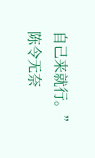自己来就行。”
陈令无奈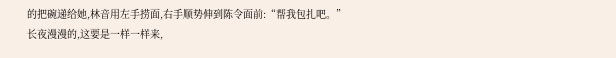的把碗递给她,林音用左手捞面,右手顺势伸到陈令面前:“帮我包扎吧。”
长夜漫漫的,这要是一样一样来,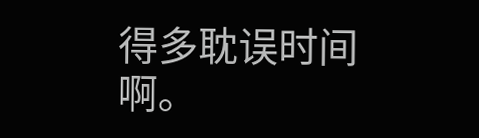得多耽误时间啊。